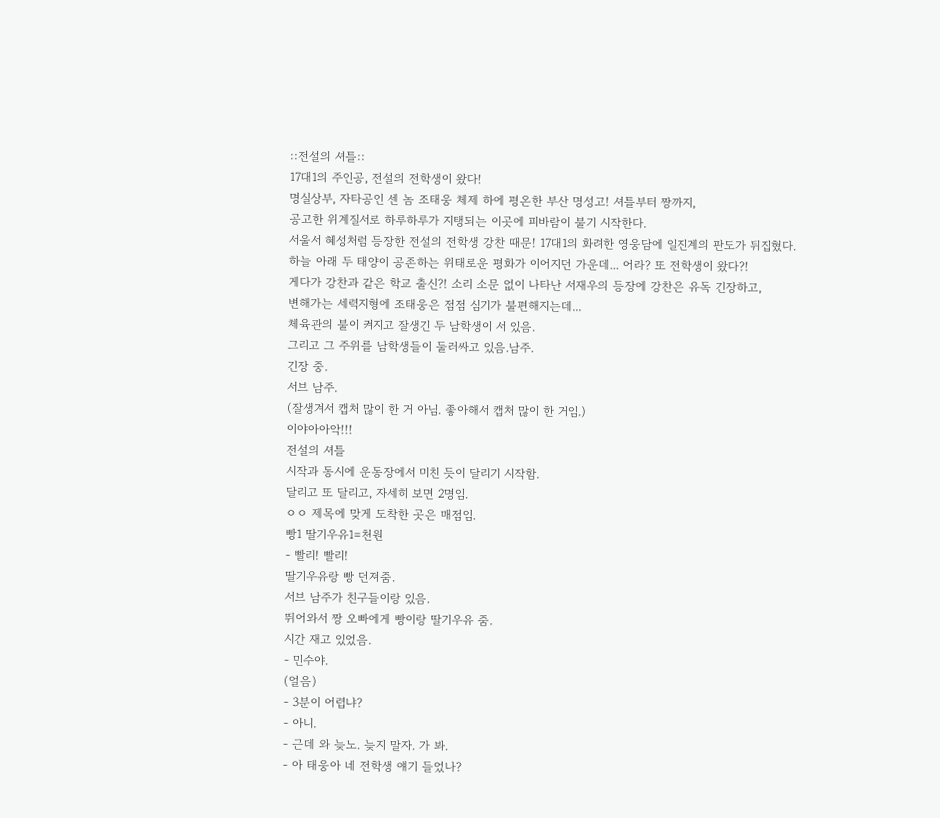::전설의 셔틀::
17대1의 주인공, 전설의 전학생이 왔다!
명실상부, 자타공인 센 놈 조태웅 체제 하에 평온한 부산 명성고! 셔틀부터 짱까지,
공고한 위계질서로 하루하루가 지탱되는 이곳에 피바람이 불기 시작한다.
서울서 혜성처럼 등장한 전설의 전학생 강찬 때문! 17대1의 화려한 영웅담에 일진계의 판도가 뒤집혔다.
하늘 아래 두 태양이 공존하는 위태로운 평화가 이어지던 가운데... 어라? 또 전학생이 왔다?!
게다가 강찬과 같은 학교 출신?! 소리 소문 없이 나타난 서재우의 등장에 강찬은 유독 긴장하고,
변해가는 세력지형에 조태웅은 점점 심기가 불편해지는데...
체육관의 불이 켜지고 잘생긴 두 남학생이 서 있음.
그리고 그 주위를 남학생들이 둘러싸고 있음.남주.
긴장 중.
서브 남주.
(잘생겨서 캡처 많이 한 거 아님. 좋아해서 캡처 많이 한 거임.)
이야아아악!!!
전설의 셔틀
시작과 동시에 운동장에서 미친 듯이 달리기 시작함.
달리고 또 달리고, 자세히 보면 2명임.
ㅇㅇ 제목에 맞게 도착한 곳은 매점임.
빵1 딸기우유1=천원
- 빨리! 빨리!
딸기우유랑 빵 던져줌.
서브 남주가 친구들이랑 있음.
뛰어와서 짱 오빠에게 빵이랑 딸기우유 줌.
시간 재고 있었음.
- 민수야.
(얼음)
- 3분이 어렵냐?
- 아니.
- 근데 와 늦노. 늦지 말자. 가 봐.
- 아 태웅아 네 전학생 얘기 들었나?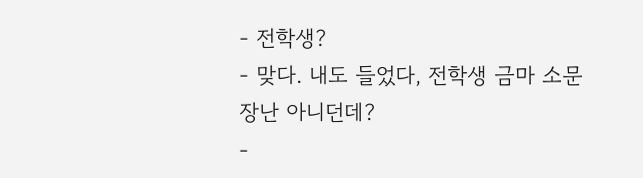- 전학생?
- 맞다. 내도 들었다, 전학생 금마 소문 장난 아니던데?
-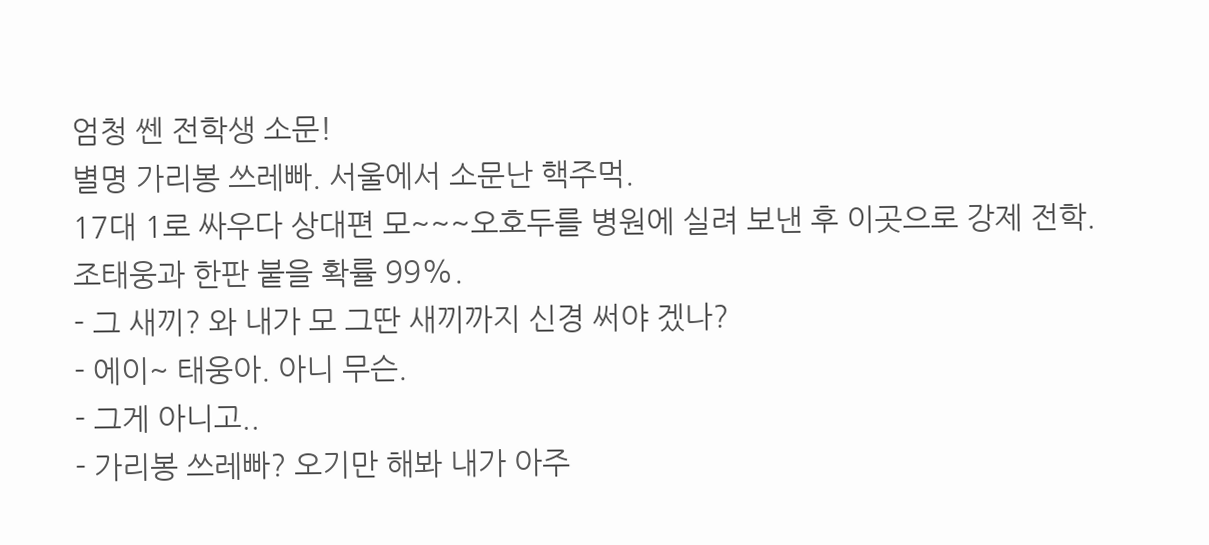엄청 쎈 전학생 소문!
별명 가리봉 쓰레빠. 서울에서 소문난 핵주먹.
17대 1로 싸우다 상대편 모~~~오호두를 병원에 실려 보낸 후 이곳으로 강제 전학.
조태웅과 한판 붙을 확률 99%.
- 그 새끼? 와 내가 모 그딴 새끼까지 신경 써야 겠나?
- 에이~ 태웅아. 아니 무슨.
- 그게 아니고..
- 가리봉 쓰레빠? 오기만 해봐 내가 아주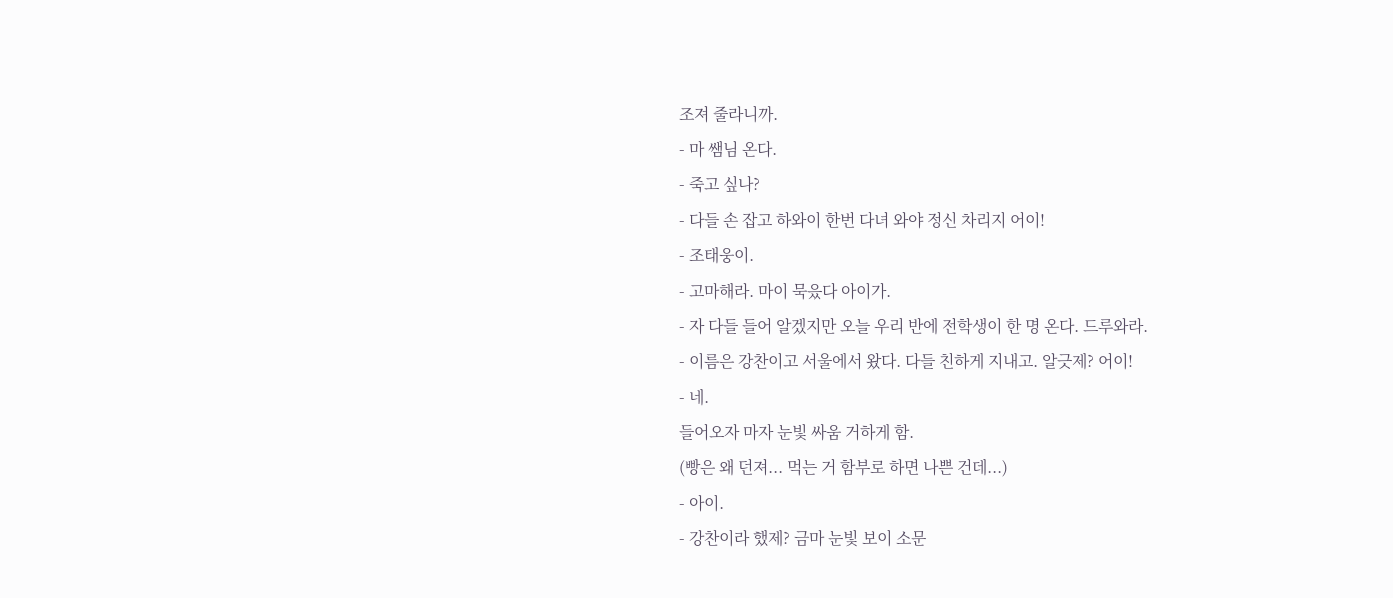조져 줄라니까.
- 마 쌤님 온다.
- 죽고 싶나?
- 다들 손 잡고 하와이 한번 다녀 와야 정신 차리지 어이!
- 조태웅이.
- 고마해라. 마이 묵읐다 아이가.
- 자 다들 들어 알겠지만 오늘 우리 반에 전학생이 한 명 온다. 드루와라.
- 이름은 강찬이고 서울에서 왔다. 다들 친하게 지내고. 알긋제? 어이!
- 네.
들어오자 마자 눈빛 싸움 거하게 함.
(빵은 왜 던져... 먹는 거 함부로 하면 나쁜 건데...)
- 아이.
- 강찬이라 했제? 금마 눈빛 보이 소문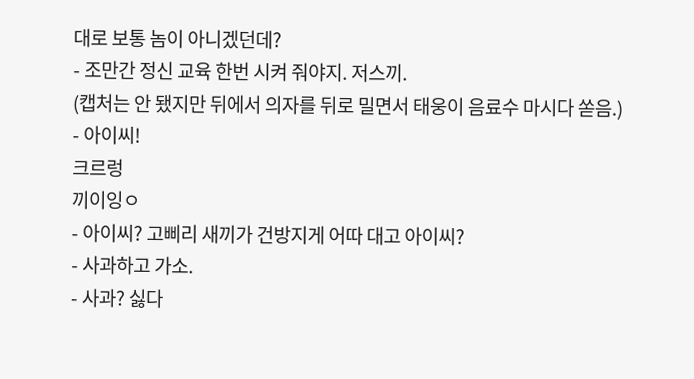대로 보통 놈이 아니겠던데?
- 조만간 정신 교육 한번 시켜 줘야지. 저스끼.
(캡처는 안 됐지만 뒤에서 의자를 뒤로 밀면서 태웅이 음료수 마시다 쏟음.)
- 아이씨!
크르렁
끼이잉ㅇ
- 아이씨? 고삐리 새끼가 건방지게 어따 대고 아이씨?
- 사과하고 가소.
- 사과? 싫다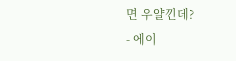면 우얄낀데?
- 에이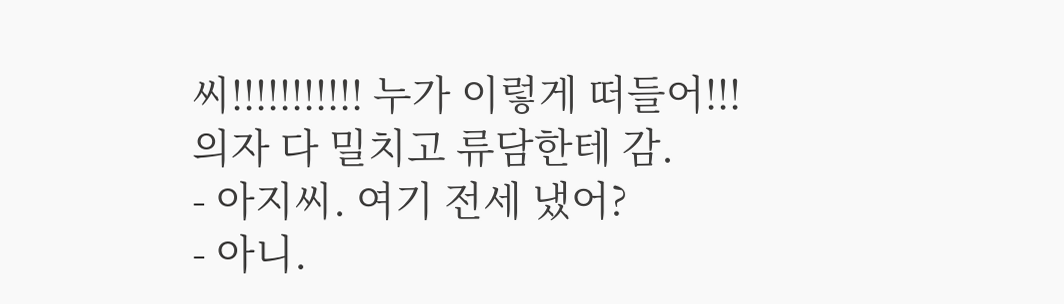씨!!!!!!!!!!! 누가 이렇게 떠들어!!!
의자 다 밀치고 류담한테 감.
- 아지씨. 여기 전세 냈어?
- 아니.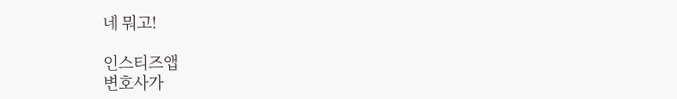네 뭐고!

인스티즈앱
변호사가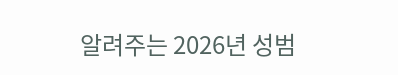알려주는 2026년 성범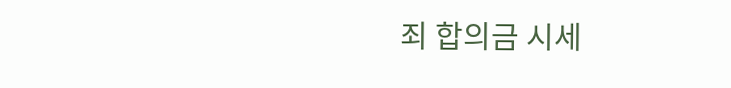죄 합의금 시세